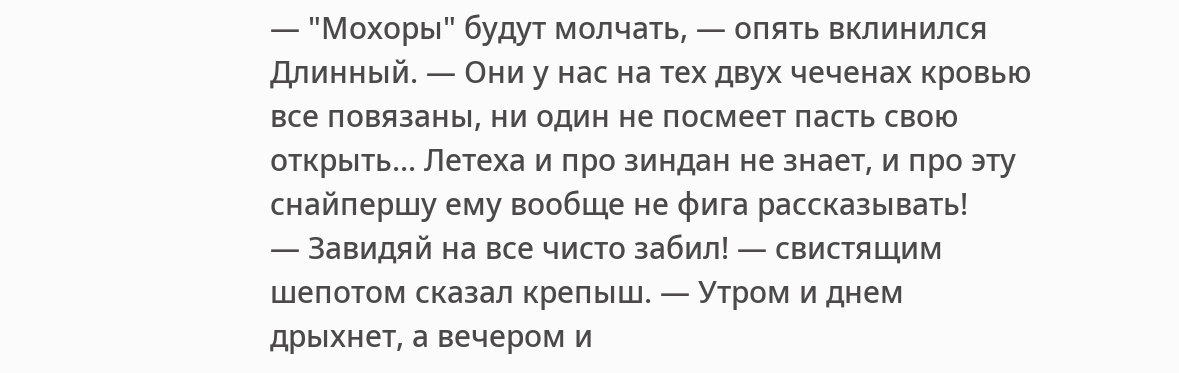— "Мохоры" будут молчать, — опять вклинился Длинный. — Они у нас на тех двух чеченах кровью все повязаны, ни один не посмеет пасть свою открыть... Летеха и про зиндан не знает, и про эту снайпершу ему вообще не фига рассказывать!
— Завидяй на все чисто забил! — свистящим шепотом сказал крепыш. — Утром и днем дрыхнет, а вечером и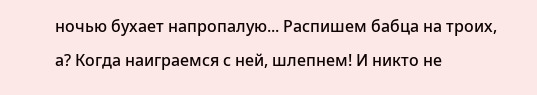ночью бухает напропалую... Распишем бабца на троих, а? Когда наиграемся с ней, шлепнем! И никто не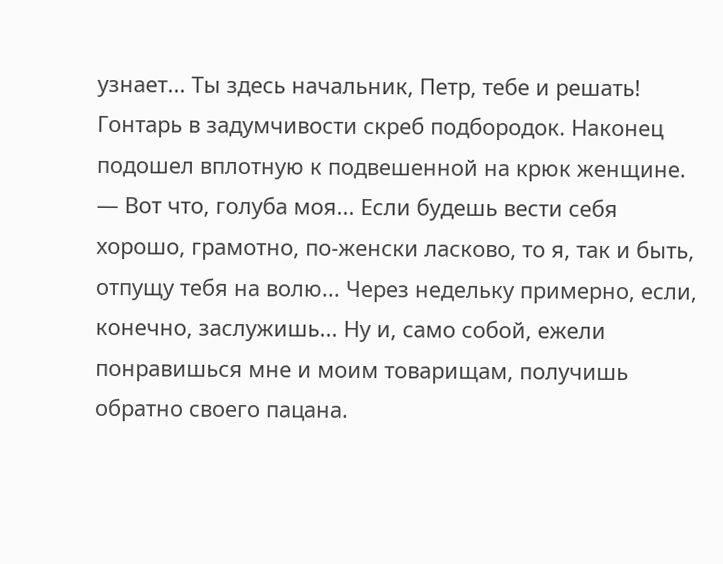узнает... Ты здесь начальник, Петр, тебе и решать!
Гонтарь в задумчивости скреб подбородок. Наконец подошел вплотную к подвешенной на крюк женщине.
— Вот что, голуба моя... Если будешь вести себя хорошо, грамотно, по-женски ласково, то я, так и быть, отпущу тебя на волю... Через недельку примерно, если, конечно, заслужишь... Ну и, само собой, ежели понравишься мне и моим товарищам, получишь обратно своего пацана.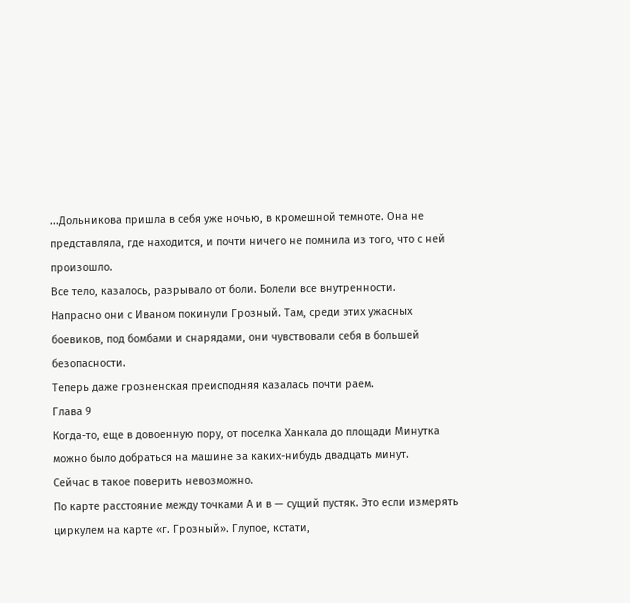...Дольникова пришла в себя уже ночью, в кромешной темноте. Она не представляла, где находится, и почти ничего не помнила из того, что с ней произошло.
Все тело, казалось, разрывало от боли. Болели все внутренности.
Напрасно они с Иваном покинули Грозный. Там, среди этих ужасных боевиков, под бомбами и снарядами, они чувствовали себя в большей безопасности.
Теперь даже грозненская преисподняя казалась почти раем.
Глава 9
Когда-то, еще в довоенную пору, от поселка Ханкала до площади Минутка можно было добраться на машине за каких-нибудь двадцать минут.
Сейчас в такое поверить невозможно.
По карте расстояние между точками А и в — сущий пустяк. Это если измерять циркулем на карте «г. Грозный». Глупое, кстати,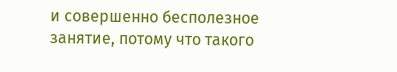и совершенно бесполезное занятие, потому что такого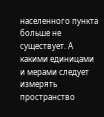населенного пункта больше не существует. А какими единицами и мерами следует измерять пространство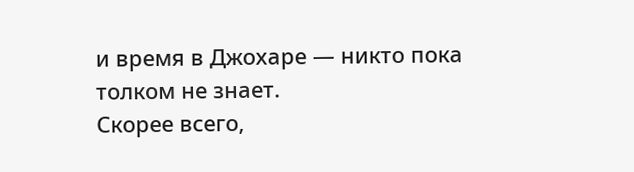и время в Джохаре — никто пока толком не знает.
Скорее всего,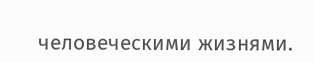человеческими жизнями.